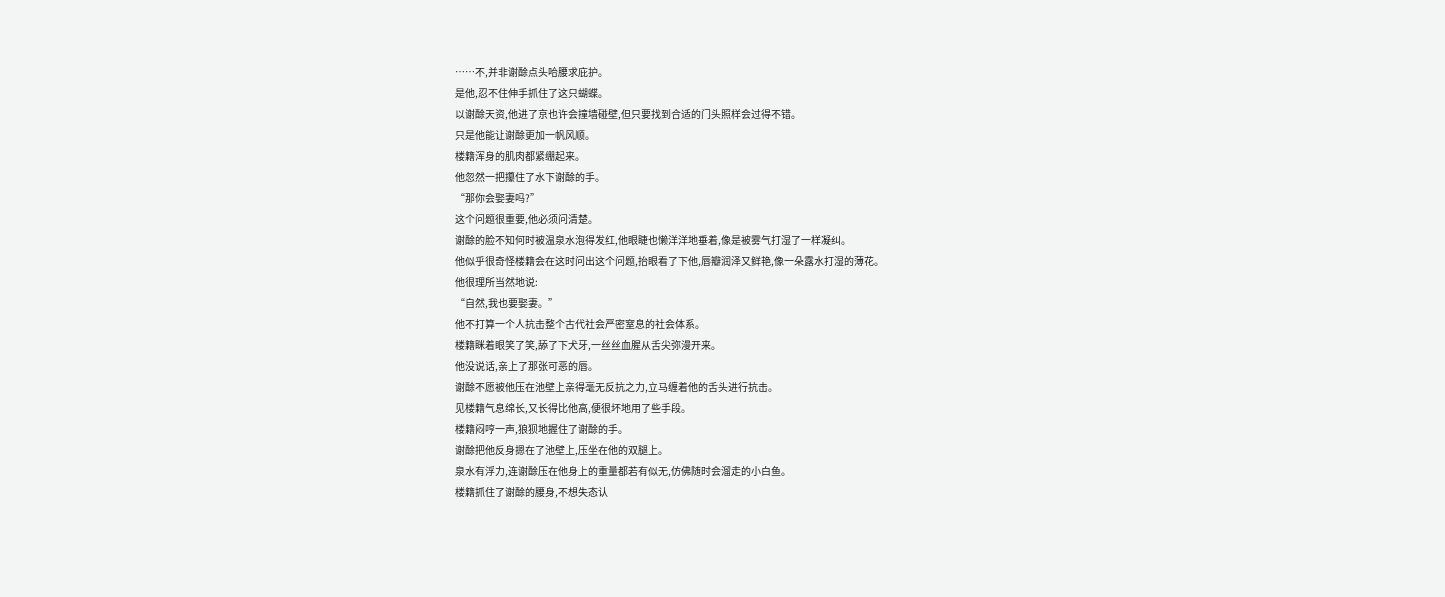……不,并非谢酴点头哈腰求庇护。
是他,忍不住伸手抓住了这只蝴蝶。
以谢酴天资,他进了京也许会撞墙碰壁,但只要找到合适的门头照样会过得不错。
只是他能让谢酴更加一帆风顺。
楼籍浑身的肌肉都紧绷起来。
他忽然一把攥住了水下谢酴的手。
“那你会娶妻吗?”
这个问题很重要,他必须问清楚。
谢酴的脸不知何时被温泉水泡得发红,他眼睫也懒洋洋地垂着,像是被雾气打湿了一样凝纠。
他似乎很奇怪楼籍会在这时问出这个问题,抬眼看了下他,唇瓣润泽又鲜艳,像一朵露水打湿的薄花。
他很理所当然地说:
“自然,我也要娶妻。”
他不打算一个人抗击整个古代社会严密窒息的社会体系。
楼籍眯着眼笑了笑,舔了下犬牙,一丝丝血腥从舌尖弥漫开来。
他没说话,亲上了那张可恶的唇。
谢酴不愿被他压在池壁上亲得毫无反抗之力,立马缠着他的舌头进行抗击。
见楼籍气息绵长,又长得比他高,便很坏地用了些手段。
楼籍闷哼一声,狼狈地握住了谢酴的手。
谢酴把他反身摁在了池壁上,压坐在他的双腿上。
泉水有浮力,连谢酴压在他身上的重量都若有似无,仿佛随时会溜走的小白鱼。
楼籍抓住了谢酴的腰身,不想失态认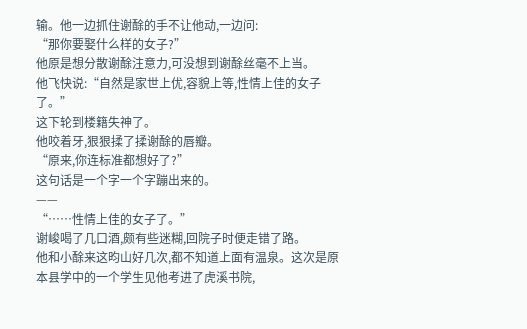输。他一边抓住谢酴的手不让他动,一边问:
“那你要娶什么样的女子?”
他原是想分散谢酴注意力,可没想到谢酴丝毫不上当。
他飞快说:“自然是家世上优,容貌上等,性情上佳的女子了。”
这下轮到楼籍失神了。
他咬着牙,狠狠揉了揉谢酴的唇瓣。
“原来,你连标准都想好了?”
这句话是一个字一个字蹦出来的。
——
“……性情上佳的女子了。”
谢峻喝了几口酒,颇有些迷糊,回院子时便走错了路。
他和小酴来这昀山好几次,都不知道上面有温泉。这次是原本县学中的一个学生见他考进了虎溪书院,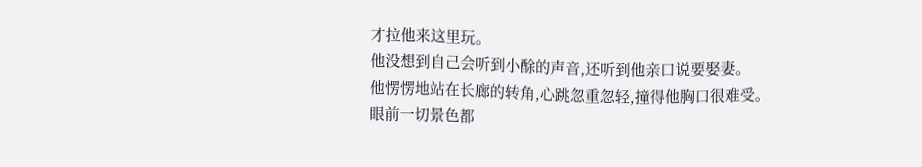才拉他来这里玩。
他没想到自己会听到小酴的声音,还听到他亲口说要娶妻。
他愣愣地站在长廊的转角,心跳忽重忽轻,撞得他胸口很难受。
眼前一切景色都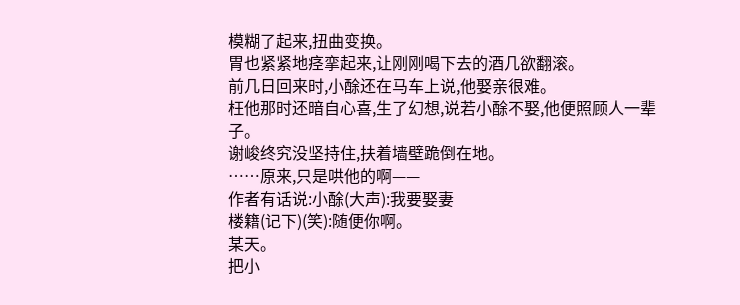模糊了起来,扭曲变换。
胃也紧紧地痉挛起来,让刚刚喝下去的酒几欲翻滚。
前几日回来时,小酴还在马车上说,他娶亲很难。
枉他那时还暗自心喜,生了幻想,说若小酴不娶,他便照顾人一辈子。
谢峻终究没坚持住,扶着墙壁跪倒在地。
……原来,只是哄他的啊——
作者有话说:小酴(大声):我要娶妻
楼籍(记下)(笑):随便你啊。
某天。
把小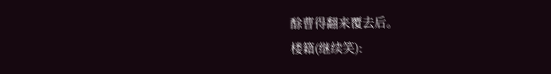酴曹得翻来覆去后。
楼籍(继续笑):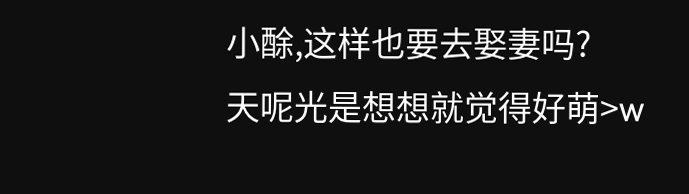小酴,这样也要去娶妻吗?
天呢光是想想就觉得好萌>w